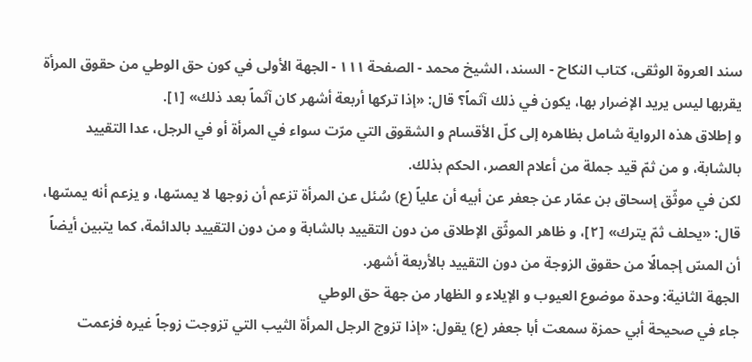سند العروة الوثقى، كتاب النكاح - السند، الشيخ محمد - الصفحة ١١١ - الجهة الأولى في كون حق الوطي من حقوق المرأة
يقربها ليس يريد الإضرار بها، يكون في ذلك آثماً؟ قال: «إذا تركها أربعة أشهر كان آثماً بعد ذلك» [١].
و إطلاق هذه الرواية شامل بظاهره إلى كلّ الأقسام و الشقوق التي مرّت سواء في المرأة أو في الرجل، عدا التقييد بالشابة، و من ثمّ قيد جملة من أعلام العصر، الحكم بذلك.
لكن في موثّق إسحاق بن عمّار عن جعفر عن أبيه أن علياً (ع) سُئل عن المرأة تزعم أن زوجها لا يمسّها، و يزعم أنه يمسّها، قال: «يحلف ثمّ يترك» [٢]، و ظاهر الموثّق الإطلاق من دون التقييد بالشابة و من دون التقييد بالدائمة، كما يتبين أيضاً أن المسّ إجمالًا من حقوق الزوجة من دون التقييد بالأربعة أشهر.
الجهة الثانية: وحدة موضوع العيوب و الإيلاء و الظهار من جهة حق الوطي
جاء في صحيحة أبي حمزة سمعت أبا جعفر (ع) يقول: «إذا تزوج الرجل المرأة الثيب التي تزوجت زوجاً غيره فزعمت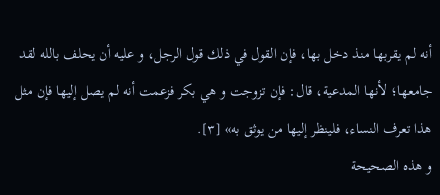أنه لم يقربها منذ دخل بها، فإن القول في ذلك قول الرجل، و عليه أن يحلف بالله لقد جامعها؛ لأنها المدعية، قال: فإن تزوجت و هي بكر فزعمت أنه لم يصل إليها فإن مثل هذا تعرف النساء، فلينظر إليها من يوثق به» [٣].
و هذه الصحيحة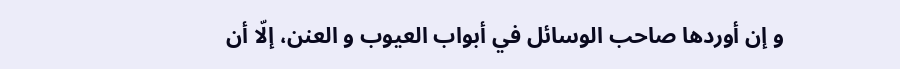و إن أوردها صاحب الوسائل في أبواب العيوب و العنن، إلّا أن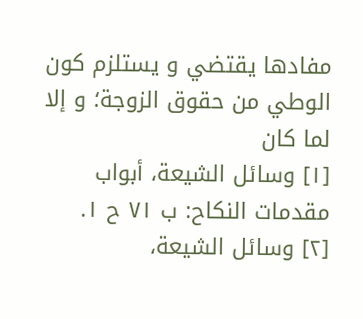مفادها يقتضي و يستلزم كون الوطي من حقوق الزوجة؛ و إلا لما كان
[١] وسائل الشيعة، أبواب مقدمات النكاح: ب ٧١ ح ١.
[٢] وسائل الشيعة،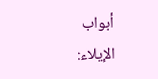أبواب الإيلاء: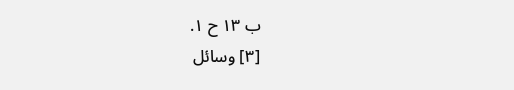ب ١٣ ح ١.
[٣] وسائل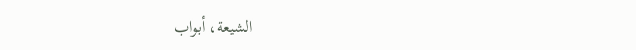الشيعة، أبواب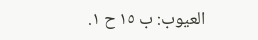العيوب: ب ١٥ ح ١.